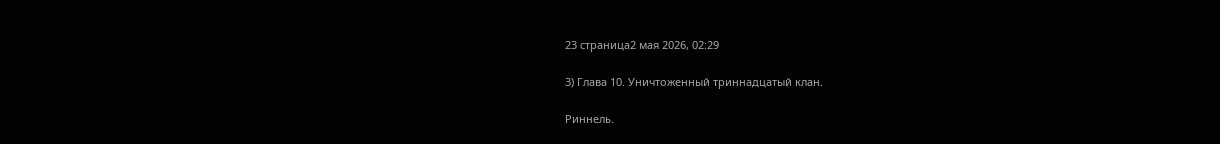23 страница2 мая 2026, 02:29

3) Глава 10. Уничтоженный триннадцатый клан.

Риннель.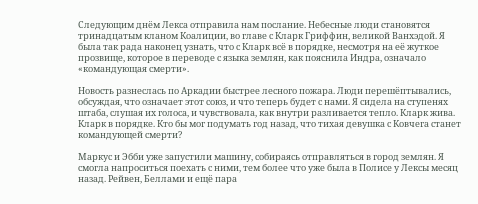Следующим днём Лекса отправила нам послание. Небесные люди становятся тринадцатым кланом Коалиции, во главе с Кларк Гриффин, великой Ванхэдой. Я была так рада наконец узнать, что с Кларк всё в порядке, несмотря на её жуткое прозвище, которое в переводе с языка землян, как пояснила Индра, означало «командующая смерти».

Новость разнеслась по Аркадии быстрее лесного пожара. Люди перешёптывались, обсуждая, что означает этот союз, и что теперь будет с нами. Я сидела на ступенях штаба, слушая их голоса, и чувствовала, как внутри разливается тепло. Кларк жива. Кларк в порядке. Кто бы мог подумать год назад, что тихая девушка с Ковчега станет командующей смерти?

Маркус и Эбби уже запустили машину, собираясь отправляться в город землян. Я смогла напроситься поехать с ними, тем более что уже была в Полисе у Лексы месяц назад. Рейвен, Беллами и ещё пара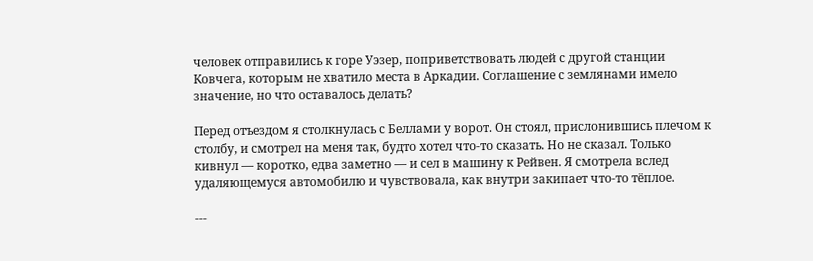человек отправились к горе Уэзер, поприветствовать людей с другой станции Ковчега, которым не хватило места в Аркадии. Соглашение с землянами имело значение, но что оставалось делать?

Перед отъездом я столкнулась с Беллами у ворот. Он стоял, прислонившись плечом к столбу, и смотрел на меня так, будто хотел что-то сказать. Но не сказал. Только кивнул — коротко, едва заметно — и сел в машину к Рейвен. Я смотрела вслед удаляющемуся автомобилю и чувствовала, как внутри закипает что-то тёплое.

---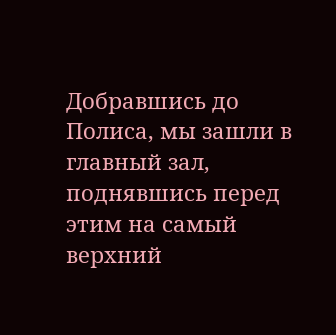Добравшись до Полиса, мы зашли в главный зал, поднявшись перед этим на самый верхний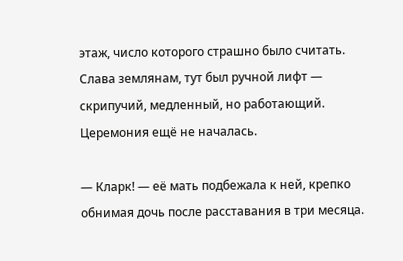этаж, число которого страшно было считать. Слава землянам, тут был ручной лифт — скрипучий, медленный, но работающий. Церемония ещё не началась.

— Кларк! — её мать подбежала к ней, крепко обнимая дочь после расставания в три месяца.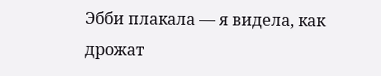Эбби плакала — я видела, как дрожат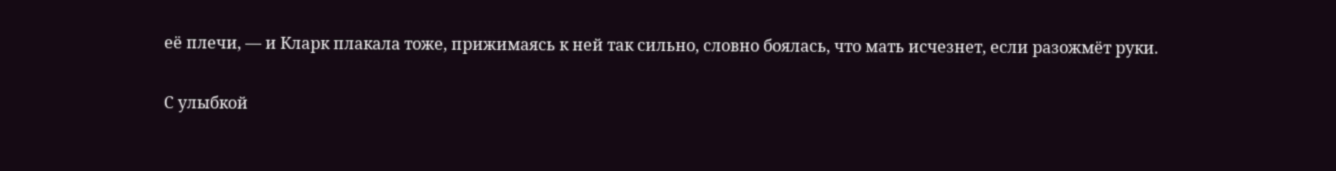её плечи, — и Кларк плакала тоже, прижимаясь к ней так сильно, словно боялась, что мать исчезнет, если разожмёт руки.

С улыбкой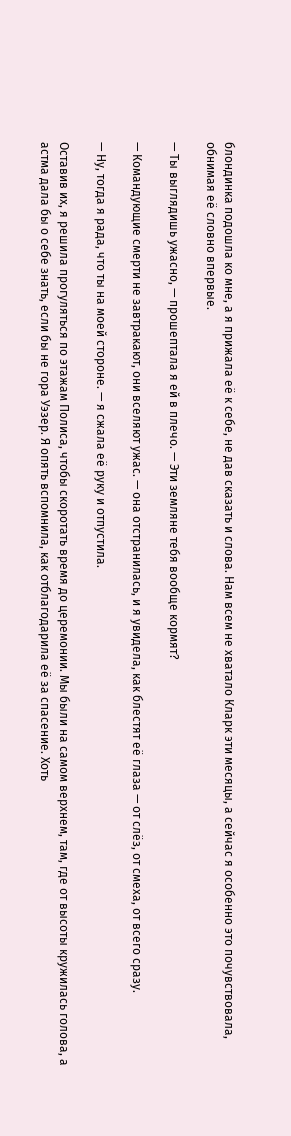блондинка подошла ко мне, а я прижала её к себе, не дав сказать и слова. Нам всем не хватало Кларк эти месяцы, а сейчас я особенно это почувствовала, обнимая её словно впервые.

— Ты выглядишь ужасно, — прошептала я ей в плечо. — Эти земляне тебя вообще кормят?

— Командующие смерти не завтракают, они вселяют ужас. — она отстранилась, и я увидела, как блестят её глаза — от слёз, от смеха, от всего сразу.

— Ну, тогда я рада, что ты на моей стороне. — я сжала её руку и отпустила.

Оставив их, я решила прогуляться по этажам Полиса, чтобы скоротать время до церемонии. Мы были на самом верхнем, там, где от высоты кружилась голова, а астма дала бы о себе знать, если бы не гора Уэзер. Я опять вспомнила, как отблагодарила её за спасение. Хоть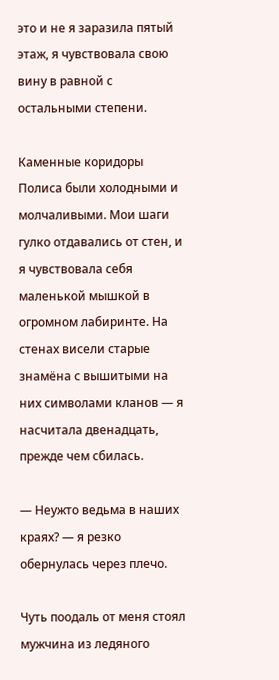это и не я заразила пятый этаж, я чувствовала свою вину в равной с остальными степени.

Каменные коридоры Полиса были холодными и молчаливыми. Мои шаги гулко отдавались от стен, и я чувствовала себя маленькой мышкой в огромном лабиринте. На стенах висели старые знамёна с вышитыми на них символами кланов — я насчитала двенадцать, прежде чем сбилась.

— Неужто ведьма в наших краях? — я резко обернулась через плечо.

Чуть поодаль от меня стоял мужчина из ледяного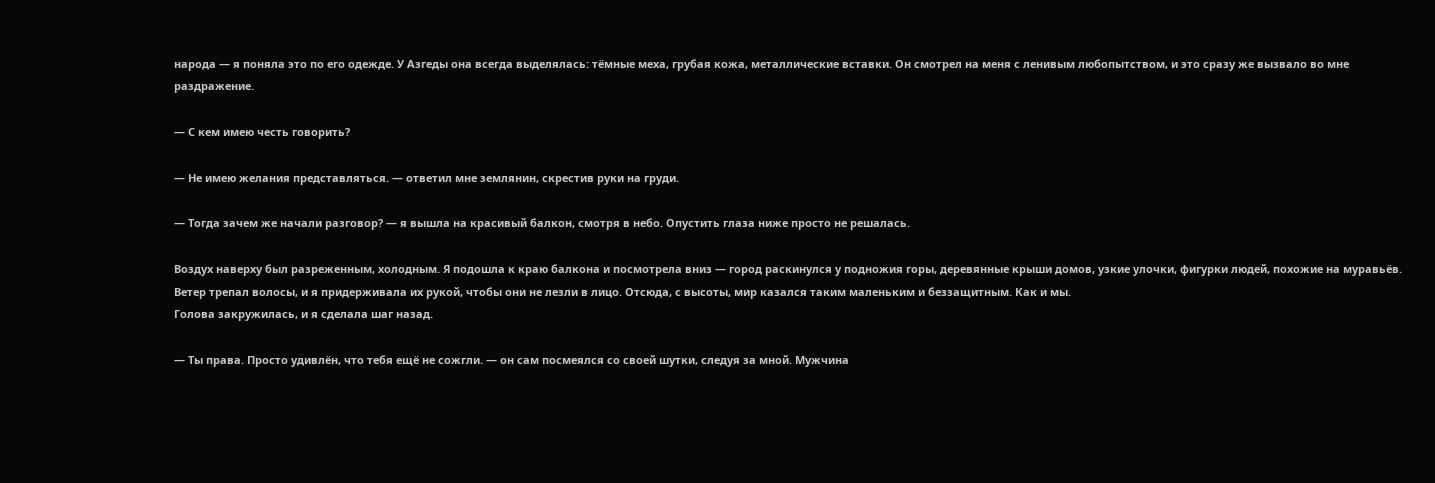народа — я поняла это по его одежде. У Азгеды она всегда выделялась: тёмные меха, грубая кожа, металлические вставки. Он смотрел на меня с ленивым любопытством, и это сразу же вызвало во мне раздражение.

— С кем имею честь говорить?

— Не имею желания представляться. — ответил мне землянин, скрестив руки на груди.

— Тогда зачем же начали разговор? — я вышла на красивый балкон, смотря в небо. Опустить глаза ниже просто не решалась.

Воздух наверху был разреженным, холодным. Я подошла к краю балкона и посмотрела вниз — город раскинулся у подножия горы, деревянные крыши домов, узкие улочки, фигурки людей, похожие на муравьёв. Ветер трепал волосы, и я придерживала их рукой, чтобы они не лезли в лицо. Отсюда, с высоты, мир казался таким маленьким и беззащитным. Как и мы.
Голова закружилась, и я сделала шаг назад.

— Ты права. Просто удивлён, что тебя ещё не сожгли. — он сам посмеялся со своей шутки, следуя за мной. Мужчина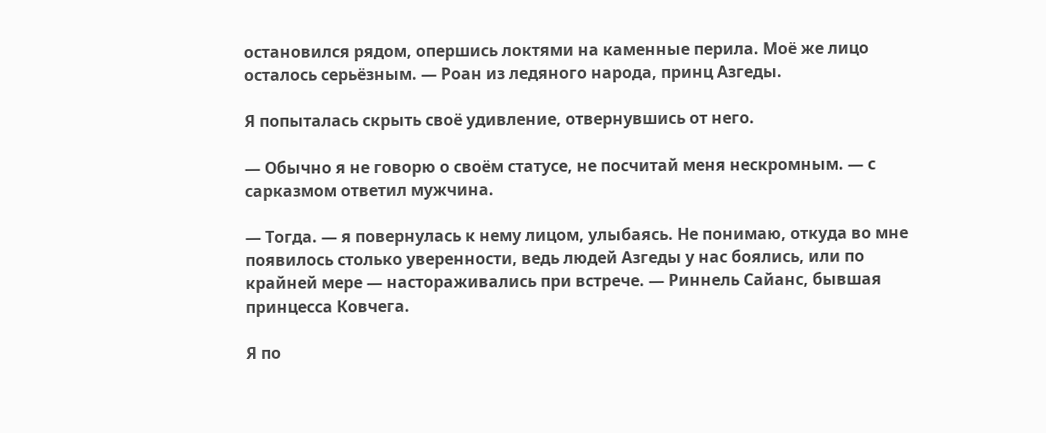остановился рядом, опершись локтями на каменные перила. Моё же лицо осталось серьёзным. — Роан из ледяного народа, принц Азгеды.

Я попыталась скрыть своё удивление, отвернувшись от него.

— Обычно я не говорю о своём статусе, не посчитай меня нескромным. — с сарказмом ответил мужчина.

— Тогда. — я повернулась к нему лицом, улыбаясь. Не понимаю, откуда во мне появилось столько уверенности, ведь людей Азгеды у нас боялись, или по крайней мере — настораживались при встрече. — Риннель Сайанс, бывшая принцесса Ковчега.

Я по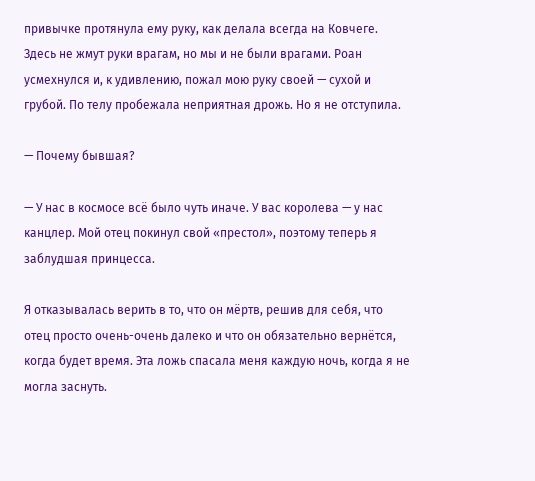привычке протянула ему руку, как делала всегда на Ковчеге. Здесь не жмут руки врагам, но мы и не были врагами. Роан усмехнулся и, к удивлению, пожал мою руку своей — сухой и грубой. По телу пробежала неприятная дрожь. Но я не отступила.

— Почему бывшая?

— У нас в космосе всё было чуть иначе. У вас королева — у нас канцлер. Мой отец покинул свой «престол», поэтому теперь я заблудшая принцесса.

Я отказывалась верить в то, что он мёртв, решив для себя, что отец просто очень-очень далеко и что он обязательно вернётся, когда будет время. Эта ложь спасала меня каждую ночь, когда я не могла заснуть.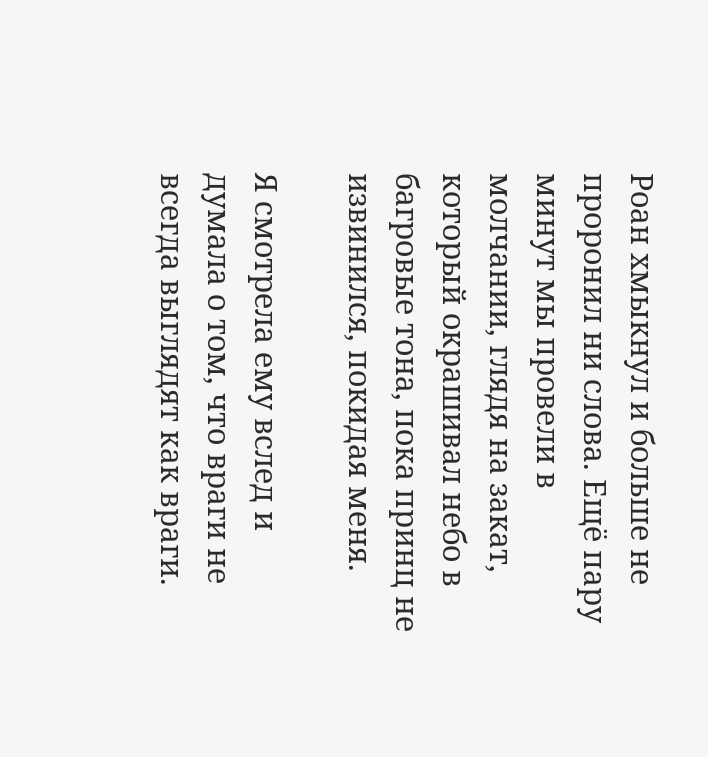Роан хмыкнул и больше не проронил ни слова. Ещё пару минут мы провели в молчании, глядя на закат, который окрашивал небо в багровые тона, пока принц не извинился, покидая меня.

Я смотрела ему вслед и думала о том, что враги не всегда выглядят как враги.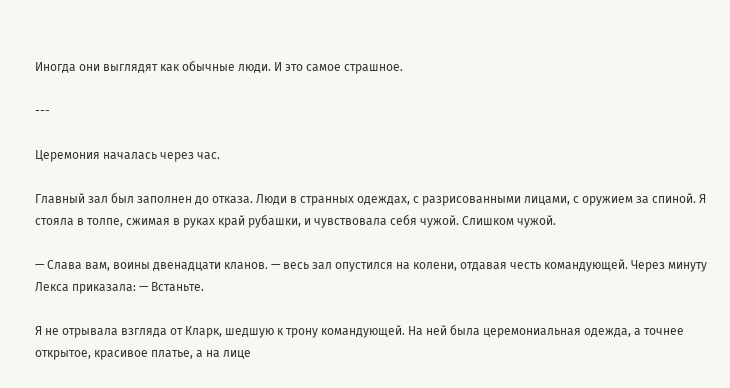Иногда они выглядят как обычные люди. И это самое страшное.

---

Церемония началась через час.

Главный зал был заполнен до отказа. Люди в странных одеждах, с разрисованными лицами, с оружием за спиной. Я стояла в толпе, сжимая в руках край рубашки, и чувствовала себя чужой. Слишком чужой.

— Слава вам, воины двенадцати кланов. — весь зал опустился на колени, отдавая честь командующей. Через минуту Лекса приказала: — Встаньте.

Я не отрывала взгляда от Кларк, шедшую к трону командующей. На ней была церемониальная одежда, а точнее открытое, красивое платье, а на лице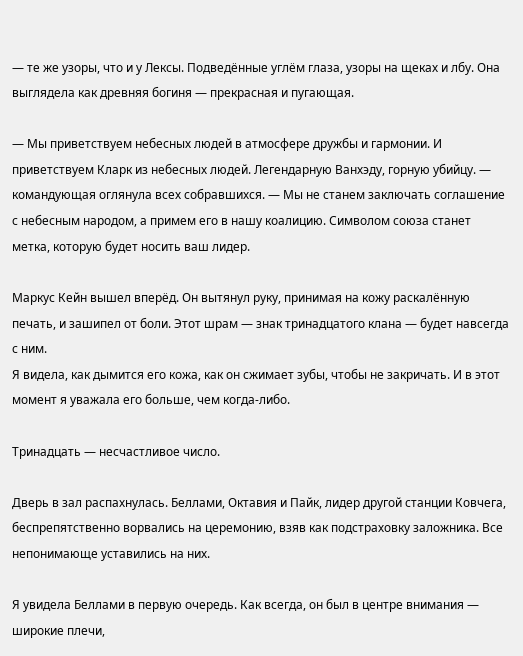— те же узоры, что и у Лексы. Подведённые углём глаза, узоры на щеках и лбу. Она выглядела как древняя богиня — прекрасная и пугающая.

— Мы приветствуем небесных людей в атмосфере дружбы и гармонии. И приветствуем Кларк из небесных людей. Легендарную Ванхэду, горную убийцу. — командующая оглянула всех собравшихся. — Мы не станем заключать соглашение с небесным народом, а примем его в нашу коалицию. Символом союза станет метка, которую будет носить ваш лидер.

Маркус Кейн вышел вперёд. Он вытянул руку, принимая на кожу раскалённую печать, и зашипел от боли. Этот шрам — знак тринадцатого клана — будет навсегда с ним.
Я видела, как дымится его кожа, как он сжимает зубы, чтобы не закричать. И в этот момент я уважала его больше, чем когда-либо.

Тринадцать — несчастливое число.

Дверь в зал распахнулась. Беллами, Октавия и Пайк, лидер другой станции Ковчега, беспрепятственно ворвались на церемонию, взяв как подстраховку заложника. Все непонимающе уставились на них.

Я увидела Беллами в первую очередь. Как всегда, он был в центре внимания — широкие плечи,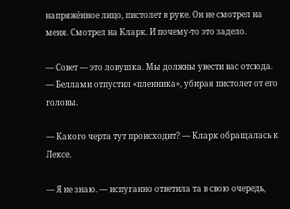напряжённое лицо, пистолет в руке. Он не смотрел на меня. Смотрел на Кларк. И почему-то это задело.

— Совет — это ловушка. Мы должны увести вас отсюда. — Беллами отпустил «пленника», убирая пистолет от его головы.

— Какого черта тут происходит? — Кларк обращалась к Лексе.

— Я не знаю. — испуганно ответила та в свою очередь,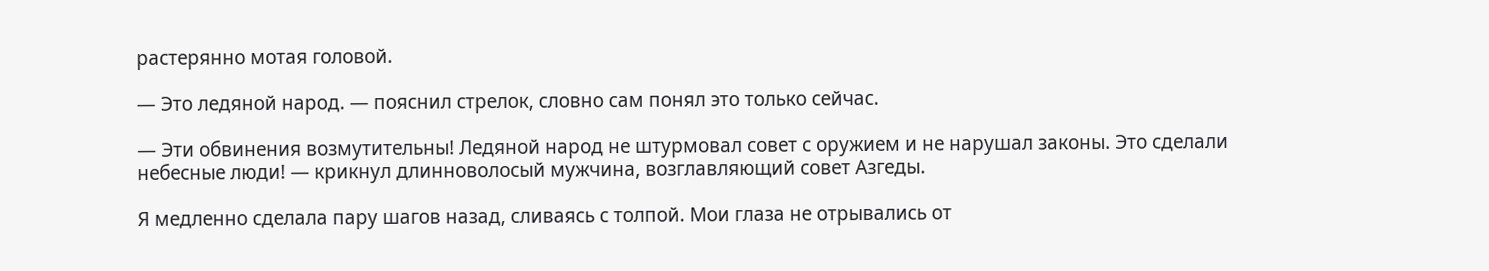растерянно мотая головой.

— Это ледяной народ. — пояснил стрелок, словно сам понял это только сейчас.

— Эти обвинения возмутительны! Ледяной народ не штурмовал совет с оружием и не нарушал законы. Это сделали небесные люди! — крикнул длинноволосый мужчина, возглавляющий совет Азгеды.

Я медленно сделала пару шагов назад, сливаясь с толпой. Мои глаза не отрывались от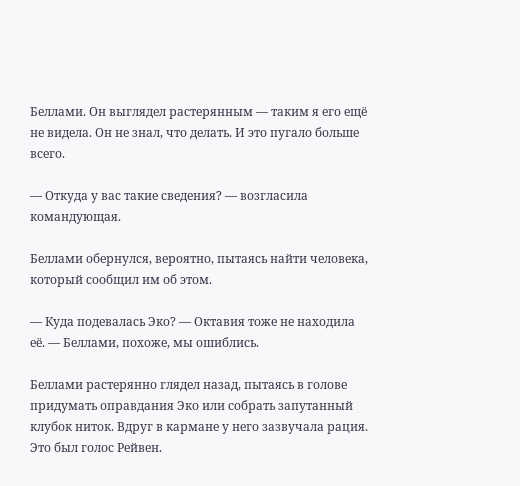Беллами. Он выглядел растерянным — таким я его ещё не видела. Он не знал, что делать. И это пугало больше всего.

— Откуда у вас такие сведения? — возгласила командующая.

Беллами обернулся, вероятно, пытаясь найти человека, который сообщил им об этом.

— Куда подевалась Эко? — Октавия тоже не находила её. — Беллами, похоже, мы ошиблись.

Беллами растерянно глядел назад, пытаясь в голове придумать оправдания Эко или собрать запутанный клубок ниток. Вдруг в кармане у него зазвучала рация. Это был голос Рейвен.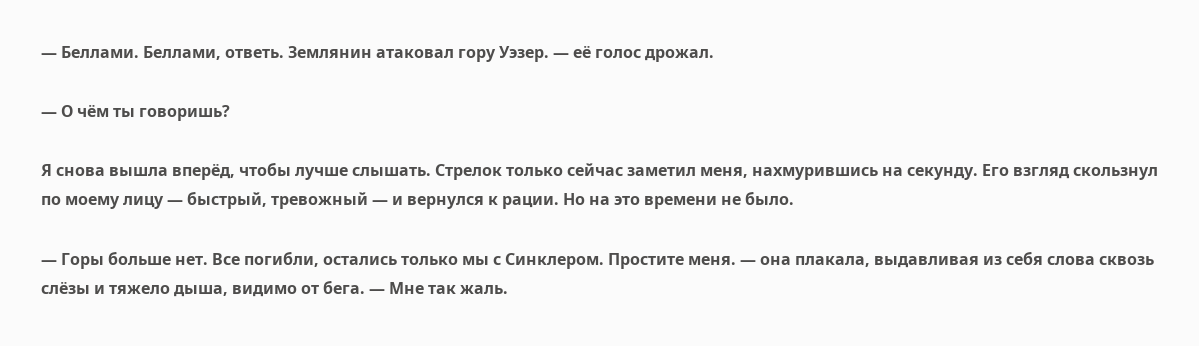— Беллами. Беллами, ответь. Землянин атаковал гору Уэзер. — её голос дрожал.

— О чём ты говоришь?

Я снова вышла вперёд, чтобы лучше слышать. Стрелок только сейчас заметил меня, нахмурившись на секунду. Его взгляд скользнул по моему лицу — быстрый, тревожный — и вернулся к рации. Но на это времени не было.

— Горы больше нет. Все погибли, остались только мы с Синклером. Простите меня. — она плакала, выдавливая из себя слова сквозь слёзы и тяжело дыша, видимо от бега. — Мне так жаль.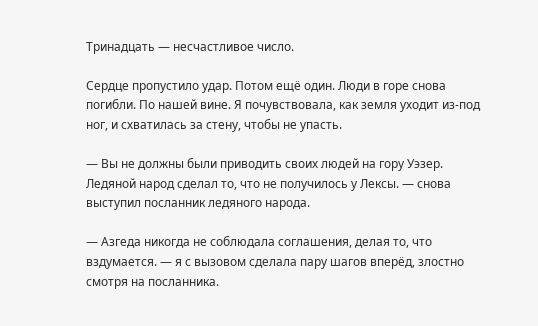Тринадцать — несчастливое число.

Сердце пропустило удар. Потом ещё один. Люди в горе снова погибли. По нашей вине. Я почувствовала, как земля уходит из-под ног, и схватилась за стену, чтобы не упасть.

— Вы не должны были приводить своих людей на гору Уэзер. Ледяной народ сделал то, что не получилось у Лексы. — снова выступил посланник ледяного народа.

— Азгеда никогда не соблюдала соглашения, делая то, что вздумается. — я с вызовом сделала пару шагов вперёд, злостно смотря на посланника.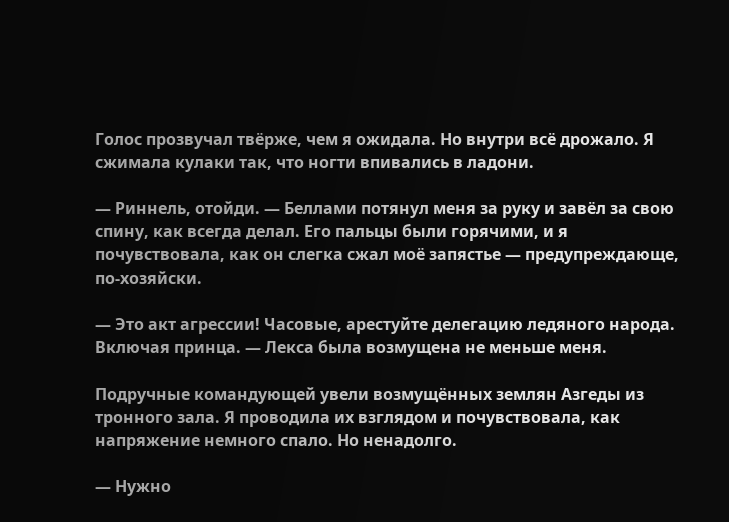Голос прозвучал твёрже, чем я ожидала. Но внутри всё дрожало. Я сжимала кулаки так, что ногти впивались в ладони.

— Риннель, отойди. — Беллами потянул меня за руку и завёл за свою спину, как всегда делал. Его пальцы были горячими, и я почувствовала, как он слегка сжал моё запястье — предупреждающе, по-хозяйски.

— Это акт агрессии! Часовые, арестуйте делегацию ледяного народа. Включая принца. — Лекса была возмущена не меньше меня.

Подручные командующей увели возмущённых землян Азгеды из тронного зала. Я проводила их взглядом и почувствовала, как напряжение немного спало. Но ненадолго.

— Нужно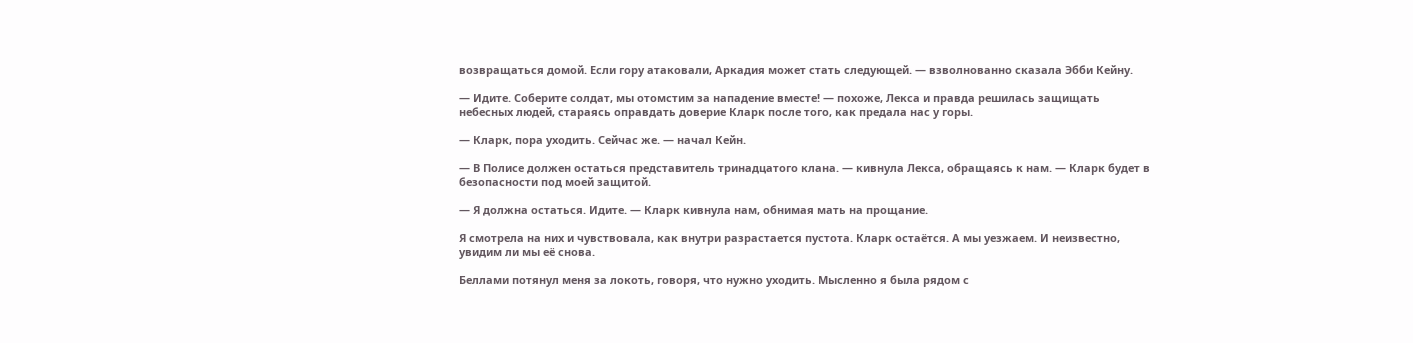возвращаться домой. Если гору атаковали, Аркадия может стать следующей. — взволнованно сказала Эбби Кейну.

— Идите. Соберите солдат, мы отомстим за нападение вместе! — похоже, Лекса и правда решилась защищать небесных людей, стараясь оправдать доверие Кларк после того, как предала нас у горы.

— Кларк, пора уходить. Сейчас же. — начал Кейн.

— В Полисе должен остаться представитель тринадцатого клана. — кивнула Лекса, обращаясь к нам. — Кларк будет в безопасности под моей защитой.

— Я должна остаться. Идите. — Кларк кивнула нам, обнимая мать на прощание.

Я смотрела на них и чувствовала, как внутри разрастается пустота. Кларк остаётся. А мы уезжаем. И неизвестно, увидим ли мы её снова.

Беллами потянул меня за локоть, говоря, что нужно уходить. Мысленно я была рядом с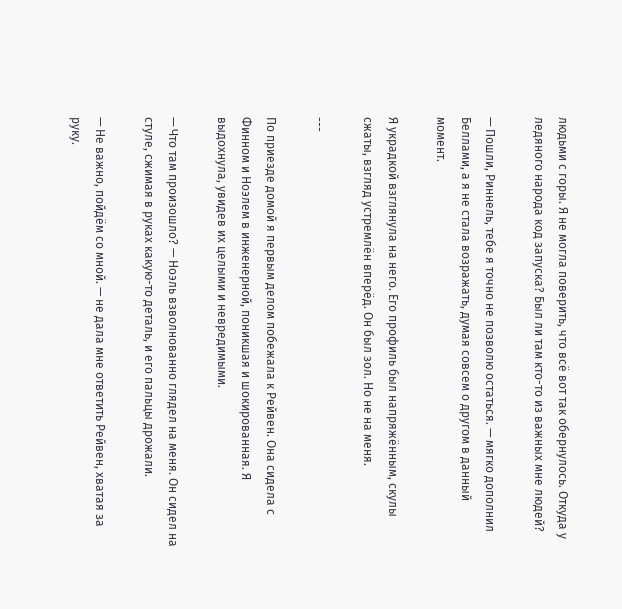людьми с горы. Я не могла поверить, что всё вот так обернулось. Откуда у ледяного народа код запуска? Был ли там кто-то из важных мне людей?

— Пошли, Риннель, тебе я точно не позволю остаться. — мягко дополнил Беллами, а я не стала возражать, думая совсем о другом в данный момент.

Я украдкой взглянула на него. Его профиль был напряжённым, скулы сжаты, взгляд устремлён вперёд. Он был зол. Но не на меня.

---

По приезде домой я первым делом побежала к Рейвен. Она сидела с Финном и Ноэлем в инженерной, поникшая и шокированная. Я выдохнула, увидев их целыми и невредимыми.

— Что там произошло? — Ноэль взволнованно глядел на меня. Он сидел на стуле, сжимая в руках какую-то деталь, и его пальцы дрожали.

— Не важно, пойдём со мной. — не дала мне ответить Рейвен, хватая за руку.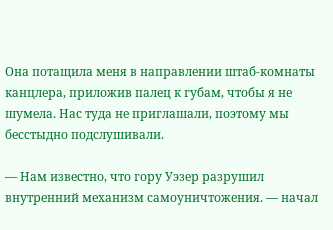Она потащила меня в направлении штаб-комнаты канцлера, приложив палец к губам, чтобы я не шумела. Нас туда не приглашали, поэтому мы бесстыдно подслушивали.

— Нам известно, что гору Уэзер разрушил внутренний механизм самоуничтожения. — начал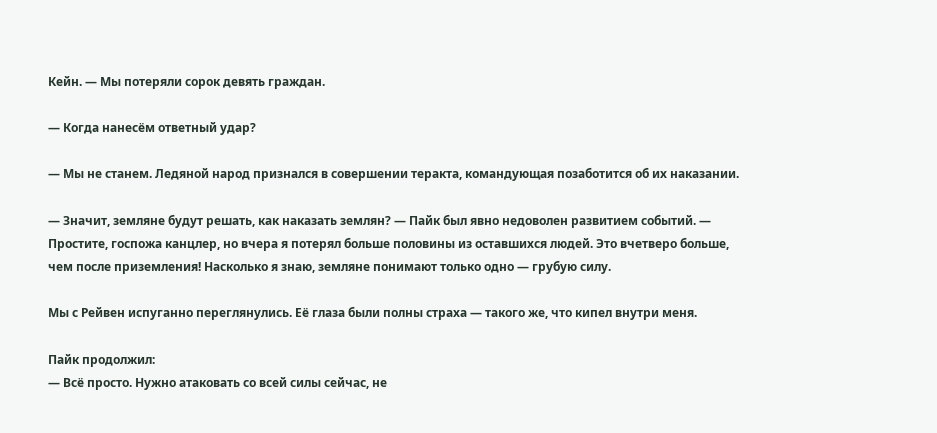Кейн. — Мы потеряли сорок девять граждан.

— Когда нанесём ответный удар?

— Мы не станем. Ледяной народ признался в совершении теракта, командующая позаботится об их наказании.

— Значит, земляне будут решать, как наказать землян? — Пайк был явно недоволен развитием событий. — Простите, госпожа канцлер, но вчера я потерял больше половины из оставшихся людей. Это вчетверо больше, чем после приземления! Насколько я знаю, земляне понимают только одно — грубую силу.

Мы с Рейвен испуганно переглянулись. Её глаза были полны страха — такого же, что кипел внутри меня.

Пайк продолжил:
— Всё просто. Нужно атаковать со всей силы сейчас, не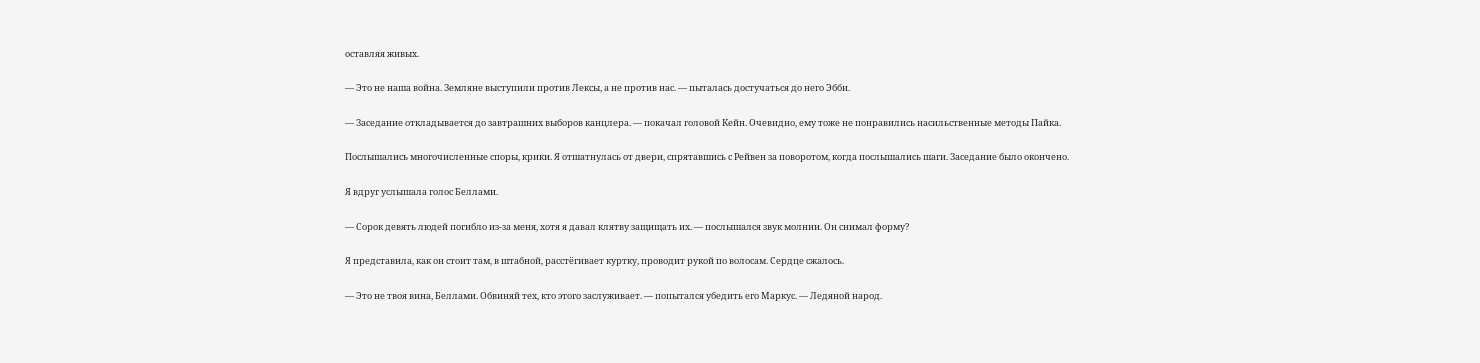оставляя живых.

— Это не наша война. Земляне выступили против Лексы, а не против нас. — пыталась достучаться до него Эбби.

— Заседание откладывается до завтрашних выборов канцлера. — покачал головой Кейн. Очевидно, ему тоже не понравились насильственные методы Пайка.

Послышались многочисленные споры, крики. Я отшатнулась от двери, спрятавшись с Рейвен за поворотом, когда послышались шаги. Заседание было окончено.

Я вдруг услышала голос Беллами.

— Сорок девять людей погибло из-за меня, хотя я давал клятву защищать их. — послышался звук молнии. Он снимал форму?

Я представила, как он стоит там, в штабной, расстёгивает куртку, проводит рукой по волосам. Сердце сжалось.

— Это не твоя вина, Беллами. Обвиняй тех, кто этого заслуживает. — попытался убедить его Маркус. — Ледяной народ.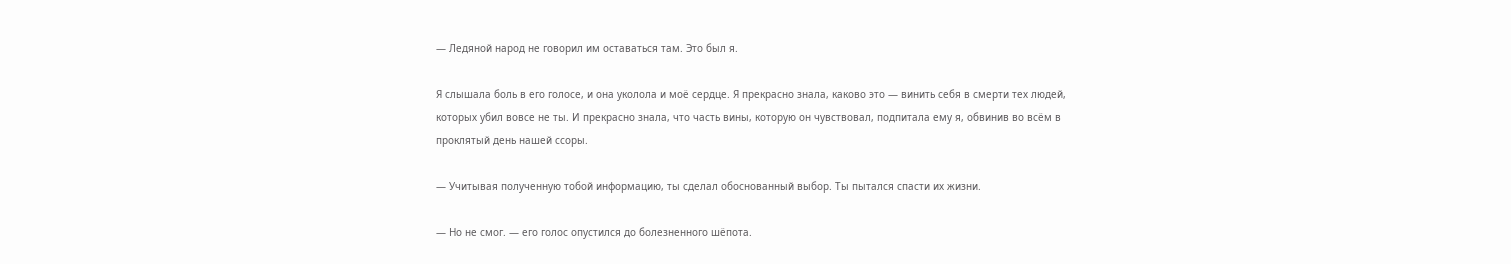— Ледяной народ не говорил им оставаться там. Это был я.

Я слышала боль в его голосе, и она уколола и моё сердце. Я прекрасно знала, каково это — винить себя в смерти тех людей, которых убил вовсе не ты. И прекрасно знала, что часть вины, которую он чувствовал, подпитала ему я, обвинив во всём в проклятый день нашей ссоры.

— Учитывая полученную тобой информацию, ты сделал обоснованный выбор. Ты пытался спасти их жизни.

— Но не смог. — его голос опустился до болезненного шёпота.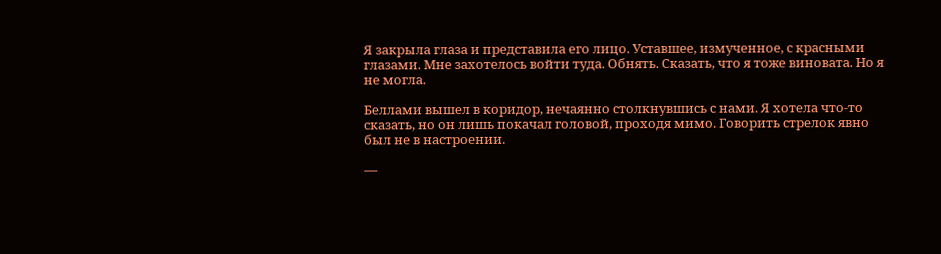Я закрыла глаза и представила его лицо. Уставшее, измученное, с красными глазами. Мне захотелось войти туда. Обнять. Сказать, что я тоже виновата. Но я не могла.

Беллами вышел в коридор, нечаянно столкнувшись с нами. Я хотела что-то сказать, но он лишь покачал головой, проходя мимо. Говорить стрелок явно был не в настроении.

—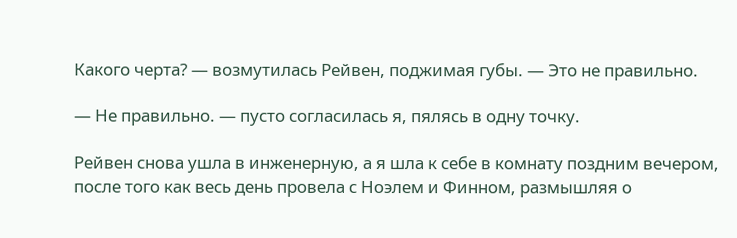Какого черта? — возмутилась Рейвен, поджимая губы. — Это не правильно.

— Не правильно. — пусто согласилась я, пялясь в одну точку.

Рейвен снова ушла в инженерную, а я шла к себе в комнату поздним вечером, после того как весь день провела с Ноэлем и Финном, размышляя о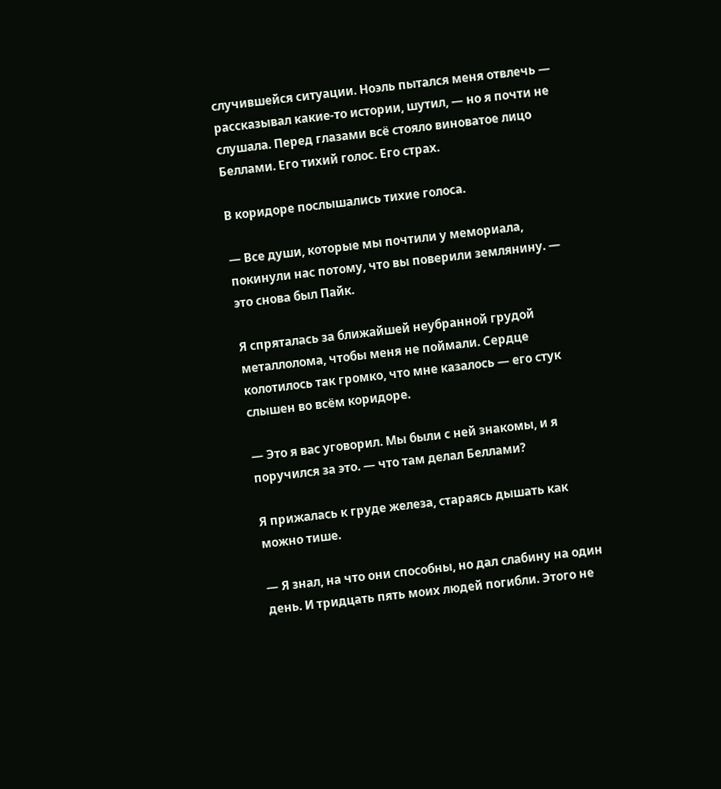случившейся ситуации. Ноэль пытался меня отвлечь — рассказывал какие-то истории, шутил, — но я почти не слушала. Перед глазами всё стояло виноватое лицо Беллами. Его тихий голос. Его страх.

В коридоре послышались тихие голоса.

— Все души, которые мы почтили у мемориала, покинули нас потому, что вы поверили землянину. — это снова был Пайк.

Я спряталась за ближайшей неубранной грудой металлолома, чтобы меня не поймали. Сердце колотилось так громко, что мне казалось — его стук слышен во всём коридоре.

— Это я вас уговорил. Мы были с ней знакомы, и я поручился за это. — что там делал Беллами?

Я прижалась к груде железа, стараясь дышать как можно тише.

— Я знал, на что они способны, но дал слабину на один день. И тридцать пять моих людей погибли. Этого не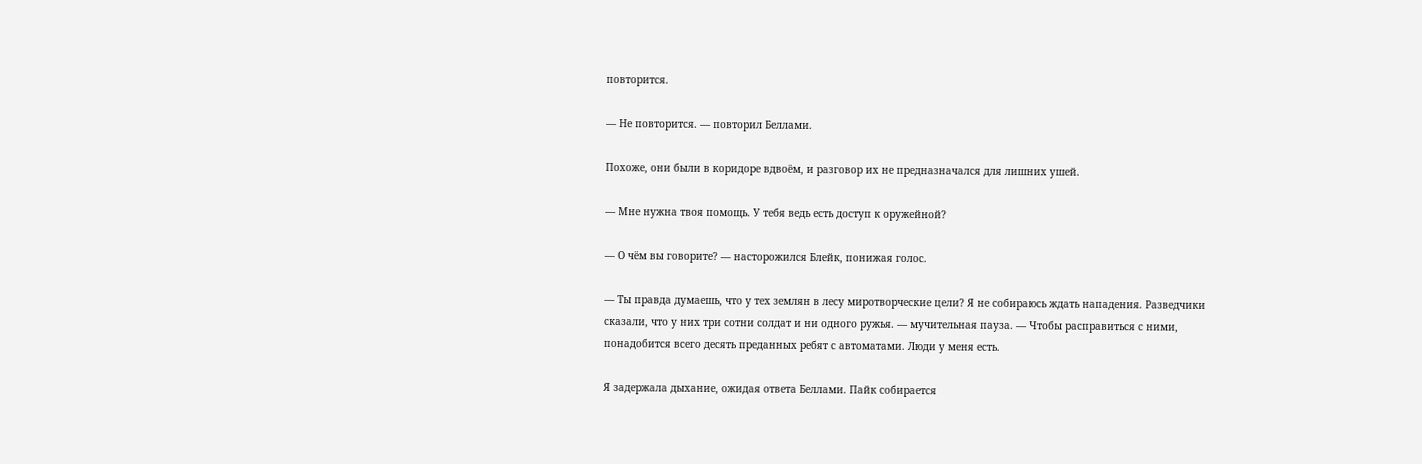повторится.

— Не повторится. — повторил Беллами.

Похоже, они были в коридоре вдвоём, и разговор их не предназначался для лишних ушей.

— Мне нужна твоя помощь. У тебя ведь есть доступ к оружейной?

— О чём вы говорите? — насторожился Блейк, понижая голос.

— Ты правда думаешь, что у тех землян в лесу миротворческие цели? Я не собираюсь ждать нападения. Разведчики сказали, что у них три сотни солдат и ни одного ружья. — мучительная пауза. — Чтобы расправиться с ними, понадобится всего десять преданных ребят с автоматами. Люди у меня есть.

Я задержала дыхание, ожидая ответа Беллами. Пайк собирается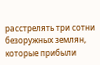расстрелять три сотни безоружных землян, которые прибыли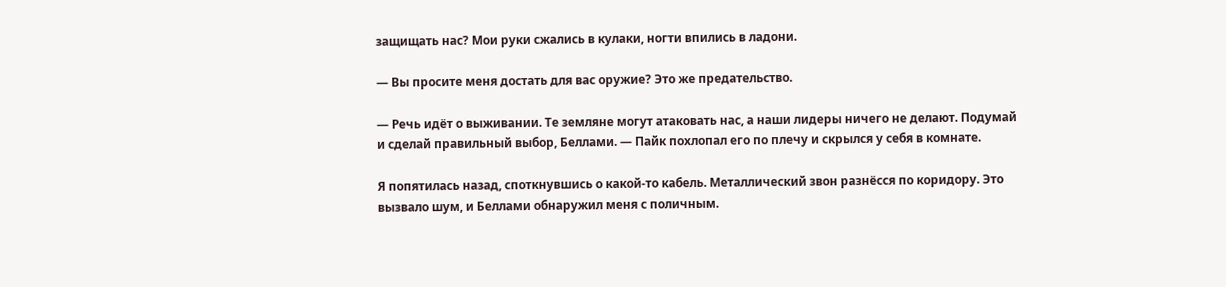защищать нас? Мои руки сжались в кулаки, ногти впились в ладони.

— Вы просите меня достать для вас оружие? Это же предательство.

— Речь идёт о выживании. Те земляне могут атаковать нас, а наши лидеры ничего не делают. Подумай и сделай правильный выбор, Беллами. — Пайк похлопал его по плечу и скрылся у себя в комнате.

Я попятилась назад, споткнувшись о какой-то кабель. Металлический звон разнёсся по коридору. Это вызвало шум, и Беллами обнаружил меня с поличным.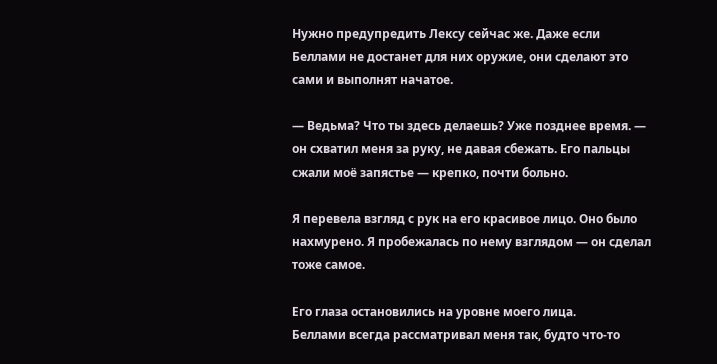Нужно предупредить Лексу сейчас же. Даже если Беллами не достанет для них оружие, они сделают это сами и выполнят начатое.

— Ведьма? Что ты здесь делаешь? Уже позднее время. — он схватил меня за руку, не давая сбежать. Его пальцы сжали моё запястье — крепко, почти больно.

Я перевела взгляд с рук на его красивое лицо. Оно было нахмурено. Я пробежалась по нему взглядом — он сделал тоже самое.

Его глаза остановились на уровне моего лица.
Беллами всегда рассматривал меня так, будто что-то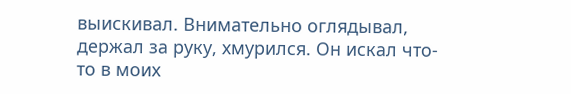выискивал. Внимательно оглядывал, держал за руку, хмурился. Он искал что-то в моих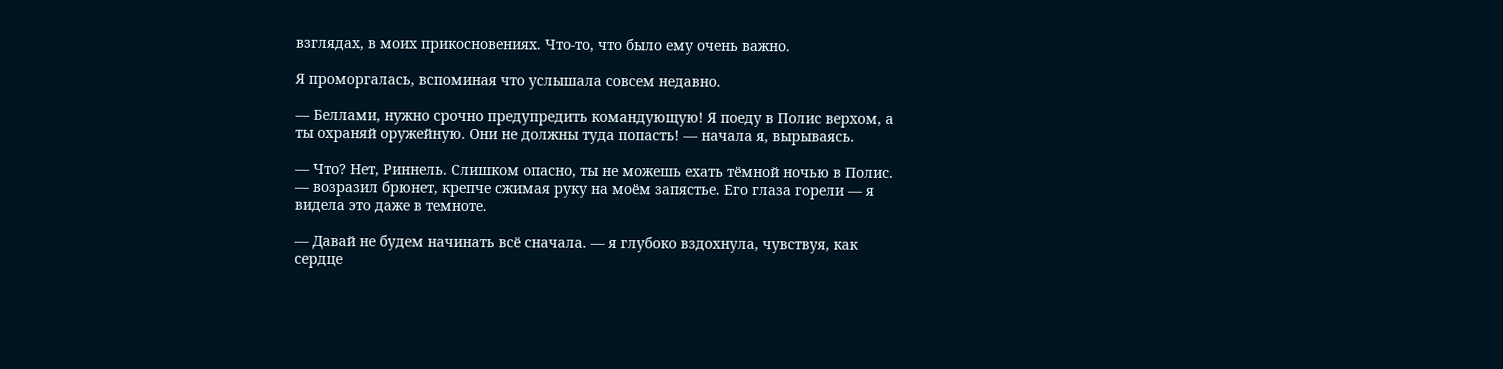взглядах, в моих прикосновениях. Что-то, что было ему очень важно.

Я проморгалась, вспоминая что услышала совсем недавно.

— Беллами, нужно срочно предупредить командующую! Я поеду в Полис верхом, а ты охраняй оружейную. Они не должны туда попасть! — начала я, вырываясь.

— Что? Нет, Риннель. Слишком опасно, ты не можешь ехать тёмной ночью в Полис. — возразил брюнет, крепче сжимая руку на моём запястье. Его глаза горели — я видела это даже в темноте.

— Давай не будем начинать всё сначала. — я глубоко вздохнула, чувствуя, как сердце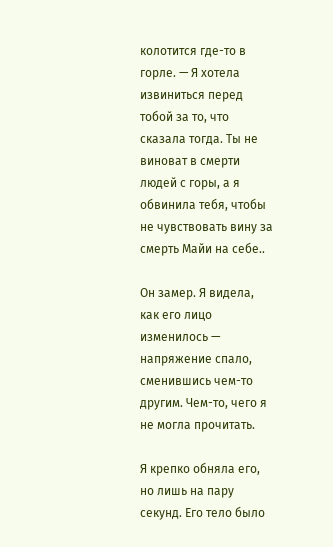колотится где-то в горле. — Я хотела извиниться перед тобой за то, что сказала тогда. Ты не виноват в смерти людей с горы, а я обвинила тебя, чтобы не чувствовать вину за смерть Майи на себе..

Он замер. Я видела, как его лицо изменилось — напряжение спало, сменившись чем-то другим. Чем-то, чего я не могла прочитать.

Я крепко обняла его, но лишь на пару секунд. Его тело было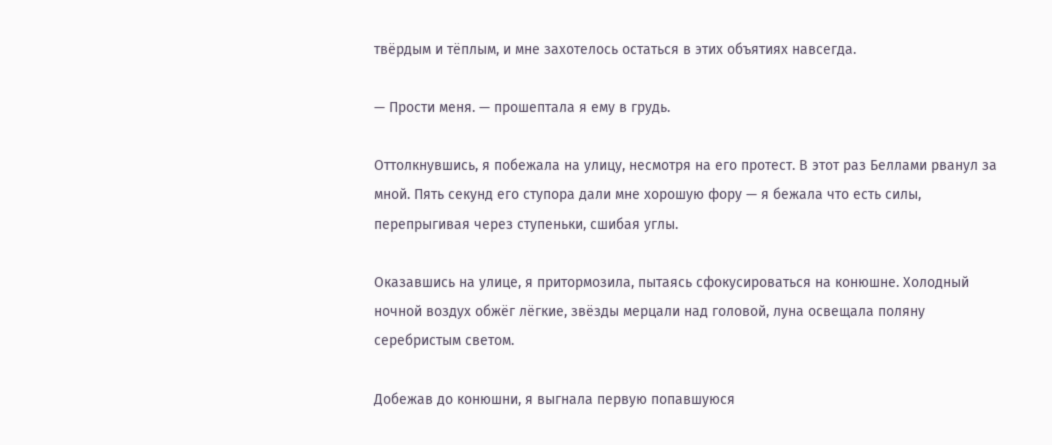твёрдым и тёплым, и мне захотелось остаться в этих объятиях навсегда.

— Прости меня. — прошептала я ему в грудь.

Оттолкнувшись, я побежала на улицу, несмотря на его протест. В этот раз Беллами рванул за мной. Пять секунд его ступора дали мне хорошую фору — я бежала что есть силы, перепрыгивая через ступеньки, сшибая углы.

Оказавшись на улице, я притормозила, пытаясь сфокусироваться на конюшне. Холодный ночной воздух обжёг лёгкие, звёзды мерцали над головой, луна освещала поляну серебристым светом.

Добежав до конюшни, я выгнала первую попавшуюся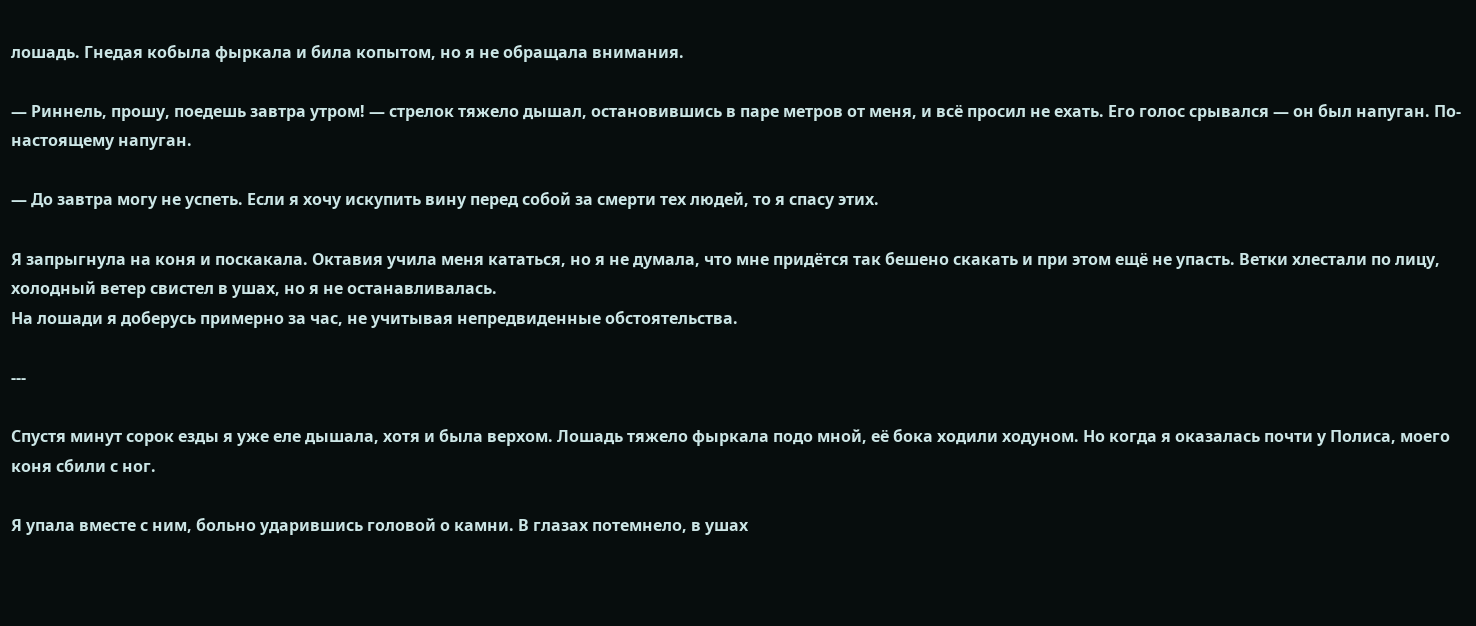лошадь. Гнедая кобыла фыркала и била копытом, но я не обращала внимания.

— Риннель, прошу, поедешь завтра утром! — стрелок тяжело дышал, остановившись в паре метров от меня, и всё просил не ехать. Его голос срывался — он был напуган. По-настоящему напуган.

— До завтра могу не успеть. Если я хочу искупить вину перед собой за смерти тех людей, то я спасу этих.

Я запрыгнула на коня и поскакала. Октавия учила меня кататься, но я не думала, что мне придётся так бешено скакать и при этом ещё не упасть. Ветки хлестали по лицу, холодный ветер свистел в ушах, но я не останавливалась.
На лошади я доберусь примерно за час, не учитывая непредвиденные обстоятельства.

---

Спустя минут сорок езды я уже еле дышала, хотя и была верхом. Лошадь тяжело фыркала подо мной, её бока ходили ходуном. Но когда я оказалась почти у Полиса, моего коня сбили с ног.

Я упала вместе с ним, больно ударившись головой о камни. В глазах потемнело, в ушах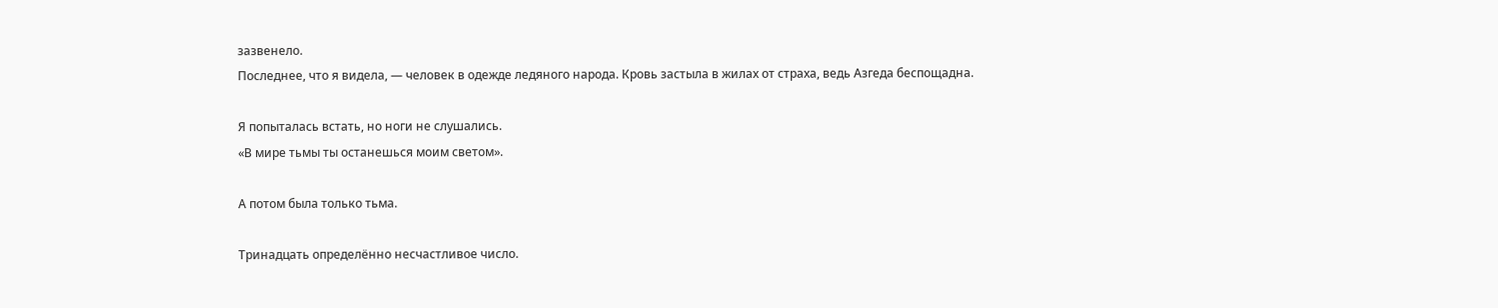зазвенело.
Последнее, что я видела, — человек в одежде ледяного народа. Кровь застыла в жилах от страха, ведь Азгеда беспощадна.

Я попыталась встать, но ноги не слушались.
«В мире тьмы ты останешься моим светом».

А потом была только тьма.

Тринадцать определённо несчастливое число.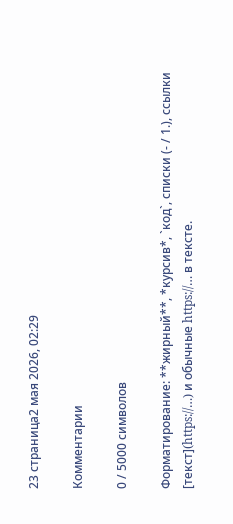23 страница2 мая 2026, 02:29

Комментарии

0 / 5000 символов

Форматирование: **жирный**, *курсив*, `код`, списки (- / 1.), ссылки [текст](https://…) и обычные https://… в тексте.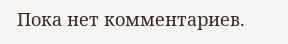Пока нет комментариев.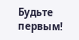Будьте первым!